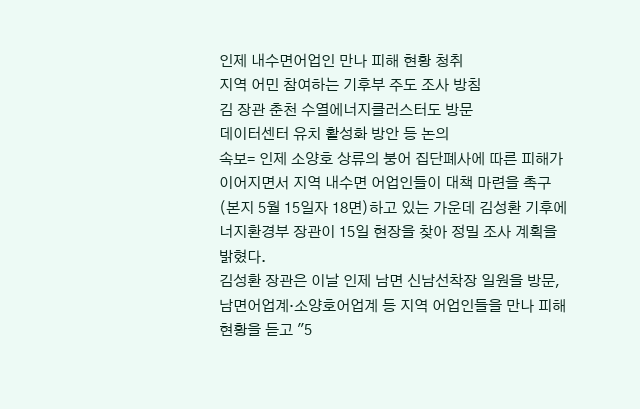인제 내수면어업인 만나 피해 현황 청취
지역 어민 참여하는 기후부 주도 조사 방침
김 장관 춘천 수열에너지클러스터도 방문
데이터센터 유치 활성화 방안 등 논의
속보= 인제 소양호 상류의 붕어 집단폐사에 따른 피해가 이어지면서 지역 내수면 어업인들이 대책 마련을 촉구(본지 5월 15일자 18면)하고 있는 가운데 김성환 기후에너지환경부 장관이 15일 현장을 찾아 정밀 조사 계획을 밝혔다.
김성환 장관은 이날 인제 남면 신남선착장 일원을 방문, 남면어업계·소양호어업계 등 지역 어업인들을 만나 피해 현황을 듣고 "5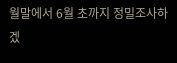월말에서 6월 초까지 정밀조사하겠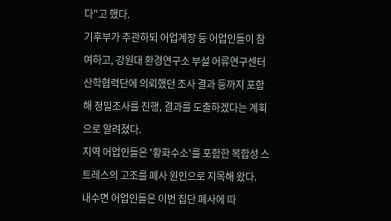다"고 했다.
기후부가 주관하되 어업계장 등 어업인들이 참여하고, 강원대 환경연구소 부설 어류연구센터산학협력단에 의뢰했던 조사 결과 등까지 포함해 정밀조사를 진행, 결과를 도출하겠다는 계획으로 알려졌다.
지역 어업인들은 '황화수소'를 포함한 복합성 스트레스의 고조를 폐사 원인으로 지목해 왔다.
내수면 어업인들은 이번 집단 폐사에 따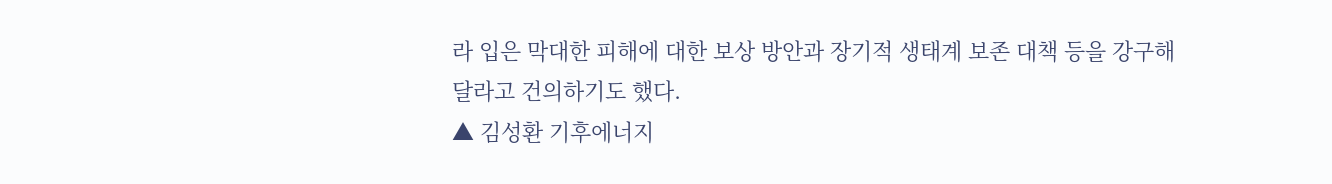라 입은 막대한 피해에 대한 보상 방안과 장기적 생태계 보존 대책 등을 강구해달라고 건의하기도 했다.
▲ 김성환 기후에너지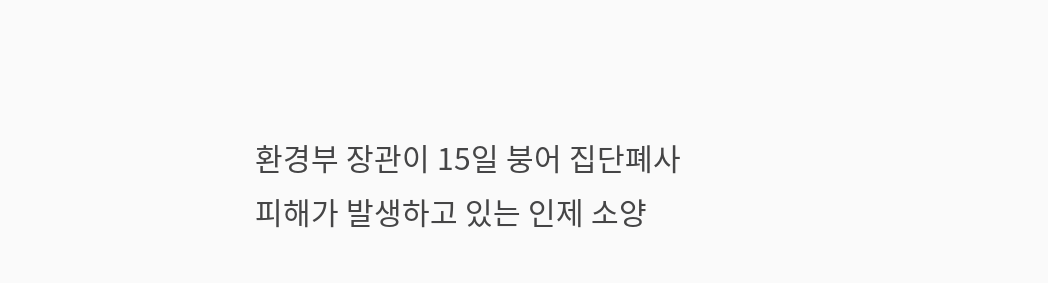환경부 장관이 15일 붕어 집단폐사 피해가 발생하고 있는 인제 소양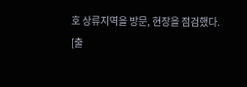호 상류지역을 방문, 현장을 점검했다.
[출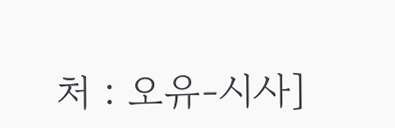처 : 오유-시사]